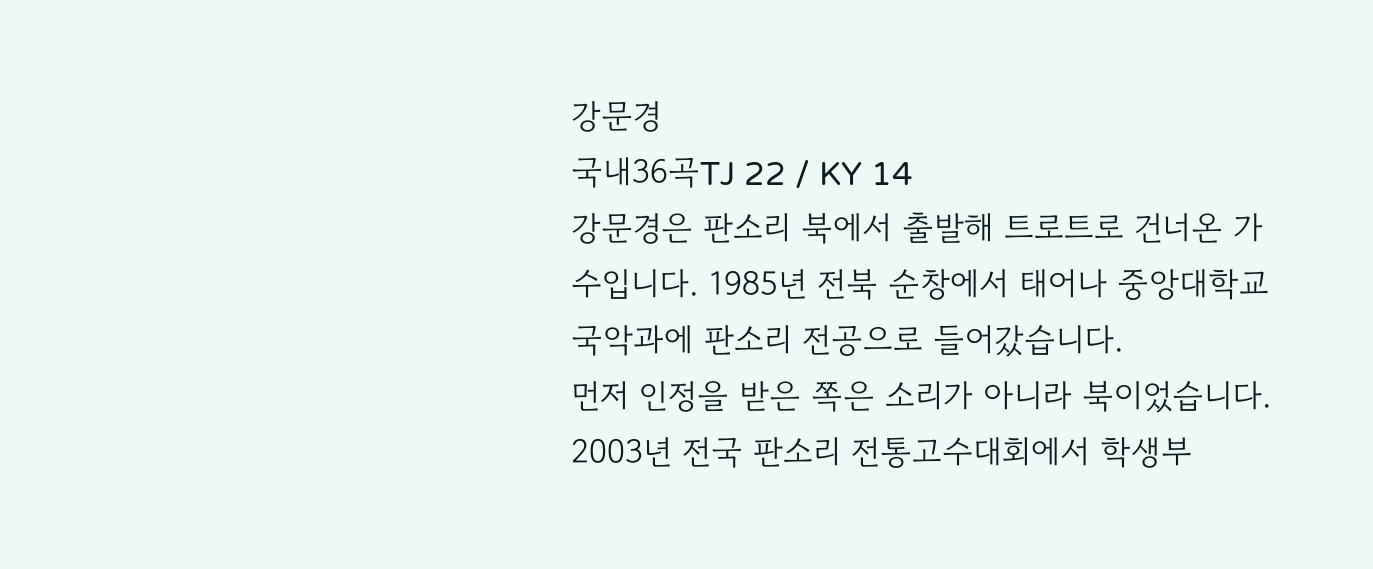강문경
국내36곡TJ 22 / KY 14
강문경은 판소리 북에서 출발해 트로트로 건너온 가수입니다. 1985년 전북 순창에서 태어나 중앙대학교 국악과에 판소리 전공으로 들어갔습니다.
먼저 인정을 받은 쪽은 소리가 아니라 북이었습니다. 2003년 전국 판소리 전통고수대회에서 학생부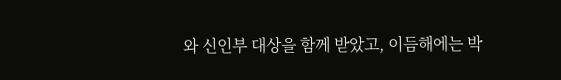와 신인부 대상을 함께 받았고, 이듬해에는 박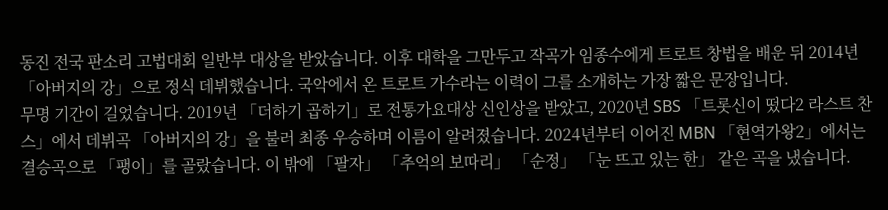동진 전국 판소리 고법대회 일반부 대상을 받았습니다. 이후 대학을 그만두고 작곡가 임종수에게 트로트 창법을 배운 뒤 2014년 「아버지의 강」으로 정식 데뷔했습니다. 국악에서 온 트로트 가수라는 이력이 그를 소개하는 가장 짧은 문장입니다.
무명 기간이 길었습니다. 2019년 「더하기 곱하기」로 전통가요대상 신인상을 받았고, 2020년 SBS 「트롯신이 떴다2 라스트 찬스」에서 데뷔곡 「아버지의 강」을 불러 최종 우승하며 이름이 알려졌습니다. 2024년부터 이어진 MBN 「현역가왕2」에서는 결승곡으로 「팽이」를 골랐습니다. 이 밖에 「팔자」 「추억의 보따리」 「순정」 「눈 뜨고 있는 한」 같은 곡을 냈습니다.